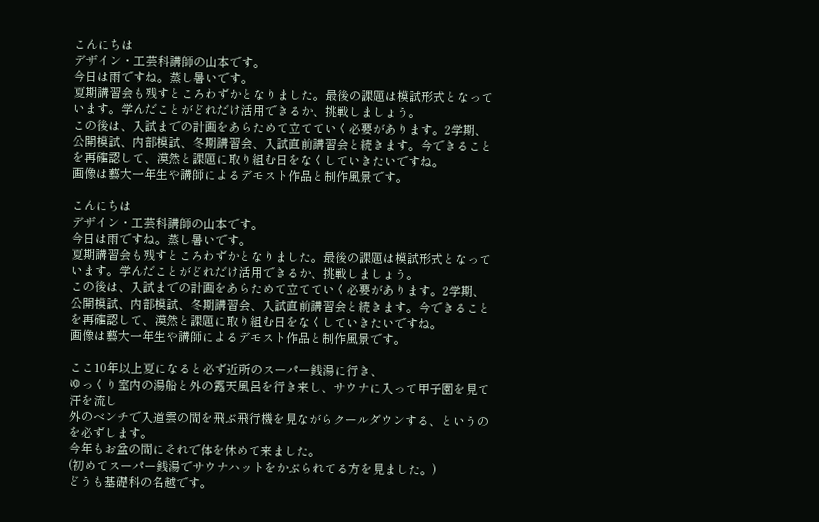こんにちは
デザイン・工芸科講師の山本です。
今日は雨ですね。蒸し暑いです。
夏期講習会も残すところわずかとなりました。最後の課題は模試形式となっています。学んだことがどれだけ活用できるか、挑戦しましょう。
この後は、入試までの計画をあらためて立てていく必要があります。2学期、公開模試、内部模試、冬期講習会、入試直前講習会と続きます。今できることを再確認して、漠然と課題に取り組む日をなくしていきたいですね。
画像は藝大一年生や講師によるデモスト作品と制作風景です。

こんにちは
デザイン・工芸科講師の山本です。
今日は雨ですね。蒸し暑いです。
夏期講習会も残すところわずかとなりました。最後の課題は模試形式となっています。学んだことがどれだけ活用できるか、挑戦しましょう。
この後は、入試までの計画をあらためて立てていく必要があります。2学期、公開模試、内部模試、冬期講習会、入試直前講習会と続きます。今できることを再確認して、漠然と課題に取り組む日をなくしていきたいですね。
画像は藝大一年生や講師によるデモスト作品と制作風景です。

ここ10年以上夏になると必ず近所のスーパー銭湯に行き、
ゆっくり室内の湯船と外の露天風呂を行き来し、サウナに入って甲子園を見て汗を流し
外のベンチで入道雲の間を飛ぶ飛行機を見ながらクールダウンする、というのを必ずします。
今年もお盆の間にそれで体を休めて来ました。
(初めてスーパー銭湯でサウナハットをかぶられてる方を見ました。)
どうも基礎科の名越です。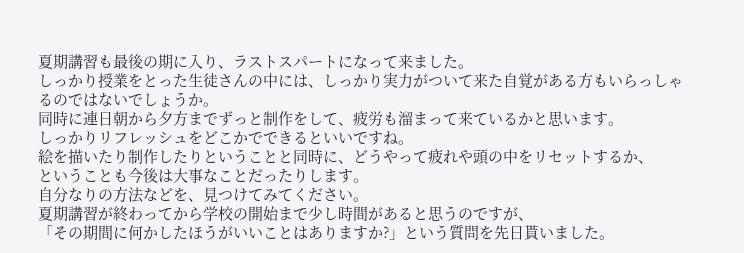夏期講習も最後の期に入り、ラストスパートになって来ました。
しっかり授業をとった生徒さんの中には、しっかり実力がついて来た自覚がある方もいらっしゃるのではないでしょうか。
同時に連日朝から夕方までずっと制作をして、疲労も溜まって来ているかと思います。
しっかりリフレッシュをどこかでできるといいですね。
絵を描いたり制作したりということと同時に、どうやって疲れや頭の中をリセットするか、
ということも今後は大事なことだったりします。
自分なりの方法などを、見つけてみてください。
夏期講習が終わってから学校の開始まで少し時間があると思うのですが、
「その期間に何かしたほうがいいことはありますか?」という質問を先日貰いました。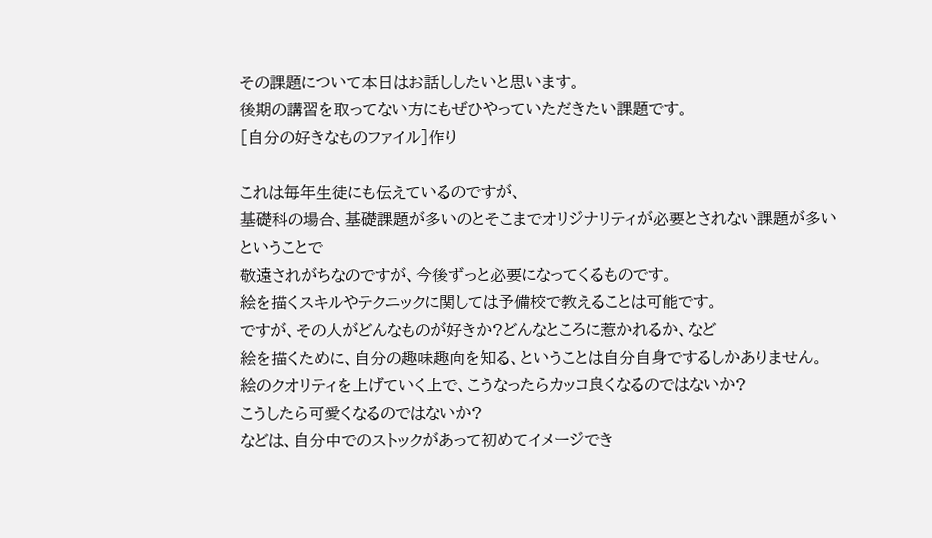その課題について本日はお話ししたいと思います。
後期の講習を取ってない方にもぜひやっていただきたい課題です。
[自分の好きなものファイル]作り

これは毎年生徒にも伝えているのですが、
基礎科の場合、基礎課題が多いのとそこまでオリジナリティが必要とされない課題が多いということで
敬遠されがちなのですが、今後ずっと必要になってくるものです。
絵を描くスキルやテクニックに関しては予備校で教えることは可能です。
ですが、その人がどんなものが好きか?どんなところに惹かれるか、など
絵を描くために、自分の趣味趣向を知る、ということは自分自身でするしかありません。
絵のクオリティを上げていく上で、こうなったらカッコ良くなるのではないか?
こうしたら可愛くなるのではないか?
などは、自分中でのストックがあって初めてイメージでき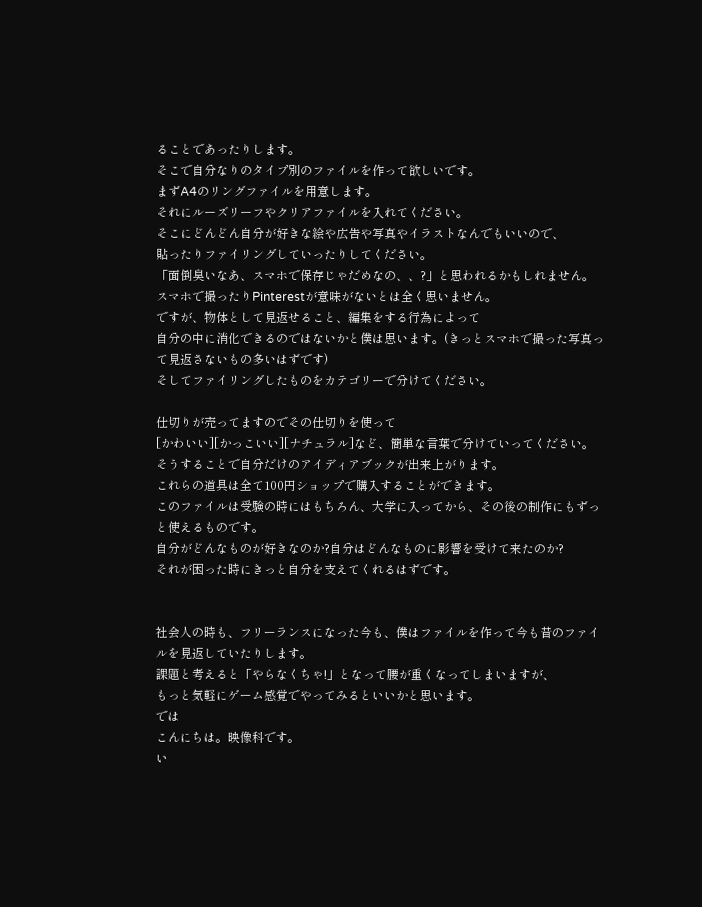ることであったりします。
そこで自分なりのタイプ別のファイルを作って欲しいです。
まずA4のリングファイルを用意します。
それにルーズリーフやクリアファイルを入れてください。
そこにどんどん自分が好きな絵や広告や写真やイラストなんでもいいので、
貼ったりファイリングしていったりしてください。
「面倒臭いなあ、スマホで保存じゃだめなの、、?」と思われるかもしれません。
スマホで撮ったりPinterestが意味がないとは全く思いません。
ですが、物体として見返せること、編集をする行為によって
自分の中に消化できるのではないかと僕は思います。(きっとスマホで撮った写真って見返さないもの多いはずです)
そしてファイリングしたものをカテゴリーで分けてください。

仕切りが売ってますのでその仕切りを使って
[かわいい][かっこいい][ナチュラル]など、簡単な言葉で分けていってください。
そうすることで自分だけのアイディアブックが出来上がります。
これらの道具は全て100円ショップで購入することができます。
このファイルは受験の時にはもちろん、大学に入ってから、その後の制作にもずっと使えるものです。
自分がどんなものが好きなのか?自分はどんなものに影響を受けて来たのか?
それが困った時にきっと自分を支えてくれるはずです。


社会人の時も、フリーランスになった今も、僕はファイルを作って今も昔のファイルを見返していたりします。
課題と考えると「やらなくちゃ!」となって腰が重くなってしまいますが、
もっと気軽にゲーム感覚でやってみるといいかと思います。
では
こんにちは。映像科です。
い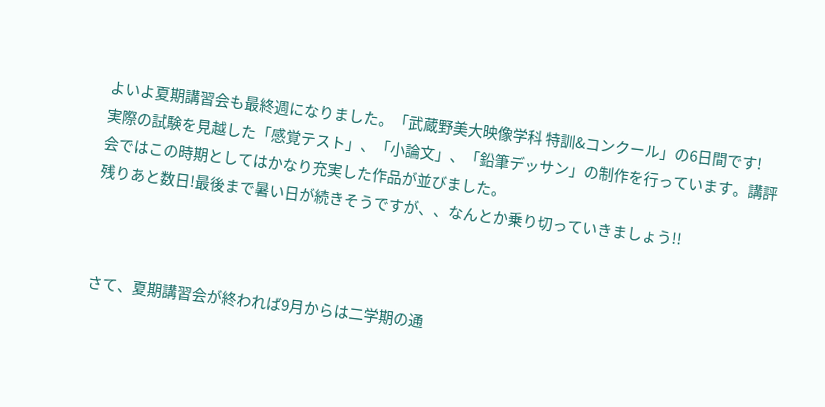よいよ夏期講習会も最終週になりました。「武蔵野美大映像学科 特訓&コンクール」の6日間です!
実際の試験を見越した「感覚テスト」、「小論文」、「鉛筆デッサン」の制作を行っています。講評会ではこの時期としてはかなり充実した作品が並びました。
残りあと数日!最後まで暑い日が続きそうですが、、なんとか乗り切っていきましょう!!



さて、夏期講習会が終われば9月からは二学期の通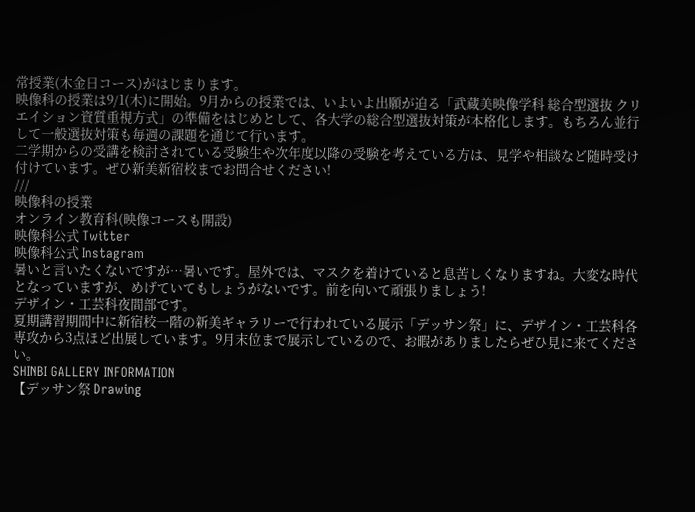常授業(木金日コース)がはじまります。
映像科の授業は9/1(木)に開始。9月からの授業では、いよいよ出願が迫る「武蔵美映像学科 総合型選抜 クリエイション資質重視方式」の準備をはじめとして、各大学の総合型選抜対策が本格化します。もちろん並行して一般選抜対策も毎週の課題を通じて行います。
二学期からの受講を検討されている受験生や次年度以降の受験を考えている方は、見学や相談など随時受け付けています。ぜひ新美新宿校までお問合せください!
///
映像科の授業
オンライン教育科(映像コースも開設)
映像科公式 Twitter
映像科公式 Instagram
暑いと言いたくないですが…暑いです。屋外では、マスクを着けていると息苦しくなりますね。大変な時代となっていますが、めげていてもしょうがないです。前を向いて頑張りましょう!
デザイン・工芸科夜間部です。
夏期講習期間中に新宿校一階の新美ギャラリーで行われている展示「デッサン祭」に、デザイン・工芸科各専攻から3点ほど出展しています。9月末位まで展示しているので、お暇がありましたらぜひ見に来てください。
SHINBI GALLERY INFORMATION
【デッサン祭 Drawing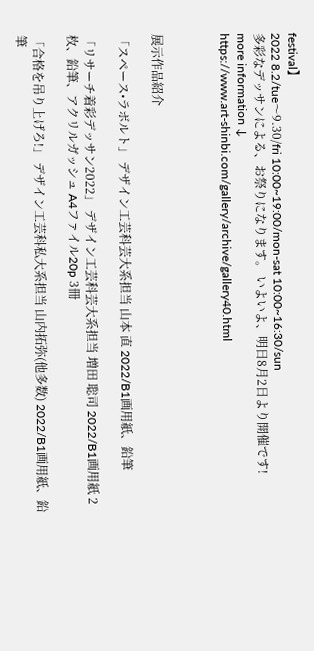festival】
2022 8.2/tue〜9.30/fri 10:00~19:00/mon-sat 10:00~16:30/sun
多彩なデッサンによる、お祭りになります。 いよいよ、明日8月2日より開催です!
more information ↓
https://www.art-shinbi.com/gallery/archive/gallery40.html



展示作品紹介

「スペース•ラボルト」 デザイン工芸科芸大系担当 山本 直 2022/B1画用紙、鉛筆

「リサーチ着彩デッサン2022」 デザイン工芸科芸大系担当 増田 聡司 2022/B1画用紙 2枚、鉛筆、アクリルガッシュ A4ファイル20p 3冊

「合格を吊り上げろ!」 デザイン工芸科私大系担当 山内拓弥(他多数) 2022/B1画用紙、鉛筆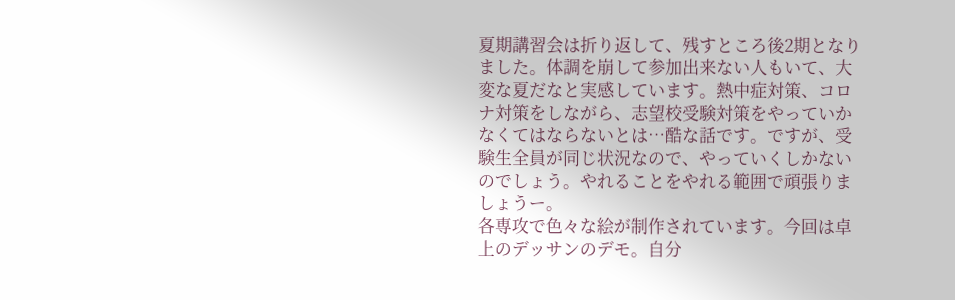夏期講習会は折り返して、残すところ後2期となりました。体調を崩して参加出来ない人もいて、大変な夏だなと実感しています。熱中症対策、コロナ対策をしながら、志望校受験対策をやっていかなくてはならないとは…酷な話です。ですが、受験生全員が同じ状況なので、やっていくしかないのでしょう。やれることをやれる範囲で頑張りましょうー。
各専攻で色々な絵が制作されています。今回は卓上のデッサンのデモ。自分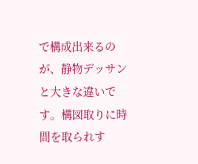で構成出来るのが、静物デッサンと大きな違いです。構図取りに時間を取られす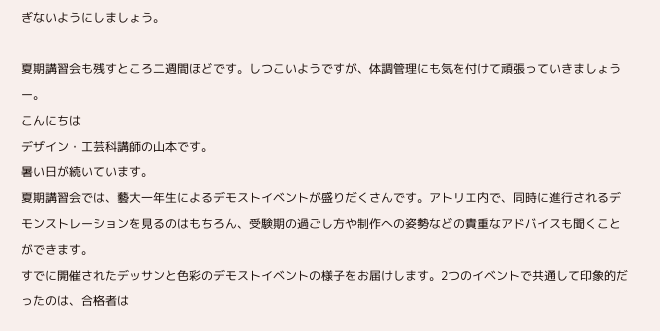ぎないようにしましょう。

夏期講習会も残すところ二週間ほどです。しつこいようですが、体調管理にも気を付けて頑張っていきましょうー。
こんにちは
デザイン・工芸科講師の山本です。
暑い日が続いています。
夏期講習会では、藝大一年生によるデモストイベントが盛りだくさんです。アトリエ内で、同時に進行されるデモンストレーションを見るのはもちろん、受験期の過ごし方や制作への姿勢などの貴重なアドバイスも聞くことができます。
すでに開催されたデッサンと色彩のデモストイベントの様子をお届けします。2つのイベントで共通して印象的だったのは、合格者は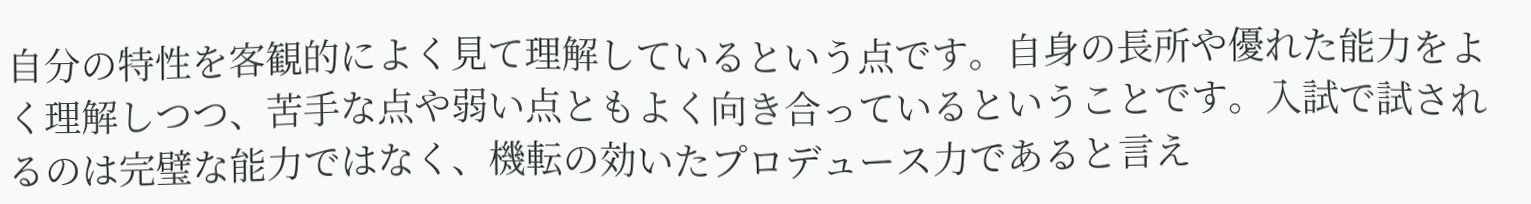自分の特性を客観的によく見て理解しているという点です。自身の長所や優れた能力をよく理解しつつ、苦手な点や弱い点ともよく向き合っているということです。入試で試されるのは完璧な能力ではなく、機転の効いたプロデュース力であると言え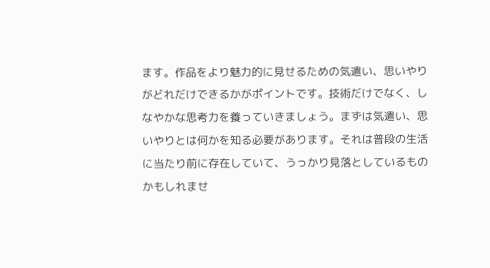ます。作品をより魅力的に見せるための気遣い、思いやりがどれだけできるかがポイントです。技術だけでなく、しなやかな思考力を養っていきましょう。まずは気遣い、思いやりとは何かを知る必要があります。それは普段の生活に当たり前に存在していて、うっかり見落としているものかもしれませ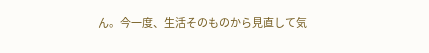ん。今一度、生活そのものから見直して気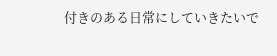付きのある日常にしていきたいで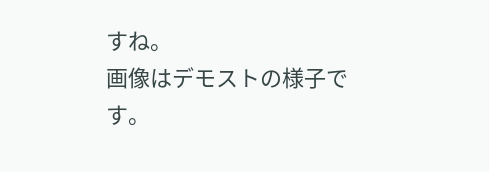すね。
画像はデモストの様子です。